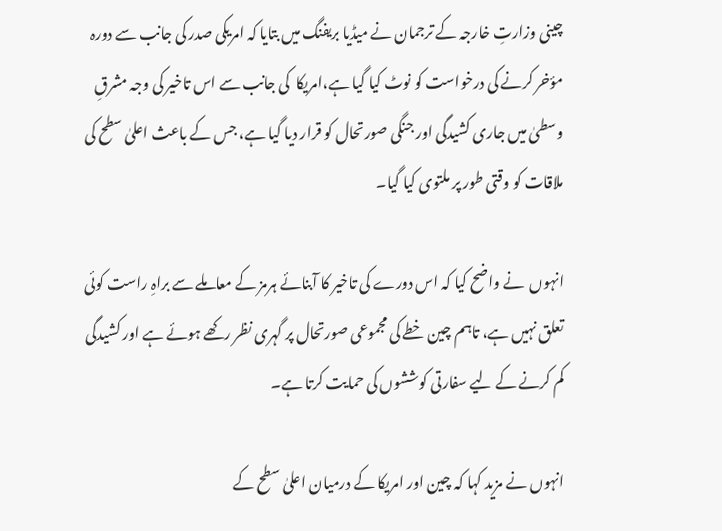چینی وزارتِ خارجہ کے ترجمان نے میڈیا بریفنگ میں بتایا کہ امریکی صدر کی جانب سے دورہ مؤخر کرنے کی درخواست کو نوٹ کیا گیا ہے،امریکا  کی جانب سے اس تاخیر کی وجہ مشرقِ وسطیٰ میں جاری کشیدگی اور جنگی صورتحال کو قرار دیا گیا ہے، جس کے باعث اعلیٰ سطح کی ملاقات کو وقتی طور پر ملتوی کیا گیا۔

انہوں  نے واضح کیا کہ اس دورے کی تاخیر کا آبنائے ہرمز کے معاملے سے براہِ راست کوئی تعلق نہیں ہے، تاہم چین خطے کی مجموعی صورتحال پر گہری نظر رکھے ہوئے ہے اور کشیدگی کم کرنے کے لیے سفارتی کوششوں کی حمایت کرتا ہے۔

انہوں نے مزید کہا کہ چین اور امریکا کے درمیان اعلیٰ سطح کے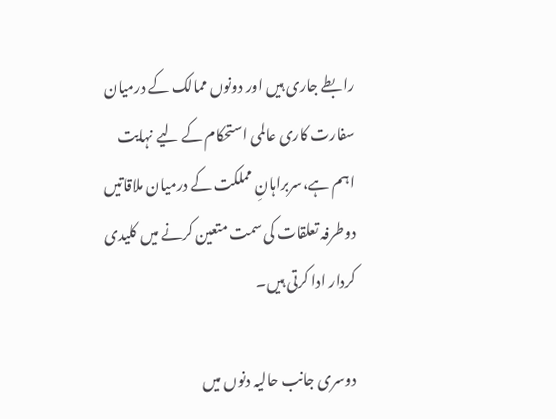رابطے جاری ہیں اور دونوں ممالک کے درمیان سفارت کاری عالمی استحکام کے لیے نہایت اہم ہے،سربراہانِ مملکت کے درمیان ملاقاتیں دوطرفہ تعلقات کی سمت متعین کرنے میں کلیدی کردار ادا کرتی ہیں۔

دوسری جانب حالیہ دنوں میں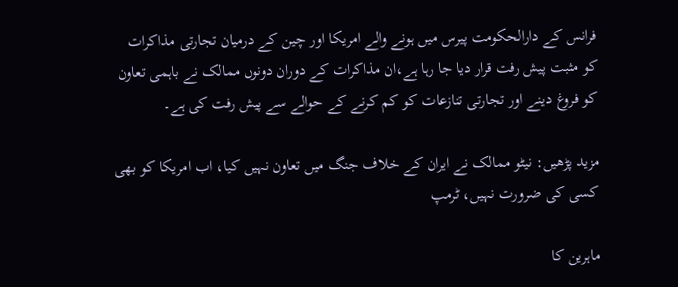فرانس کے دارالحکومت پیرس میں ہونے والے امریکا اور چین کے درمیان تجارتی مذاکرات کو مثبت پیش رفت قرار دیا جا رہا ہے،ان مذاکرات کے دوران دونوں ممالک نے باہمی تعاون کو فروغ دینے اور تجارتی تنازعات کو کم کرنے کے حوالے سے پیش رفت کی ہے۔

مزید پڑھیں: نیٹو ممالک نے ایران کے خلاف جنگ میں تعاون نہیں کیا، اب امریکا کو بھی کسی کی ضرورت نہیں، ٹرمپ

ماہرین کا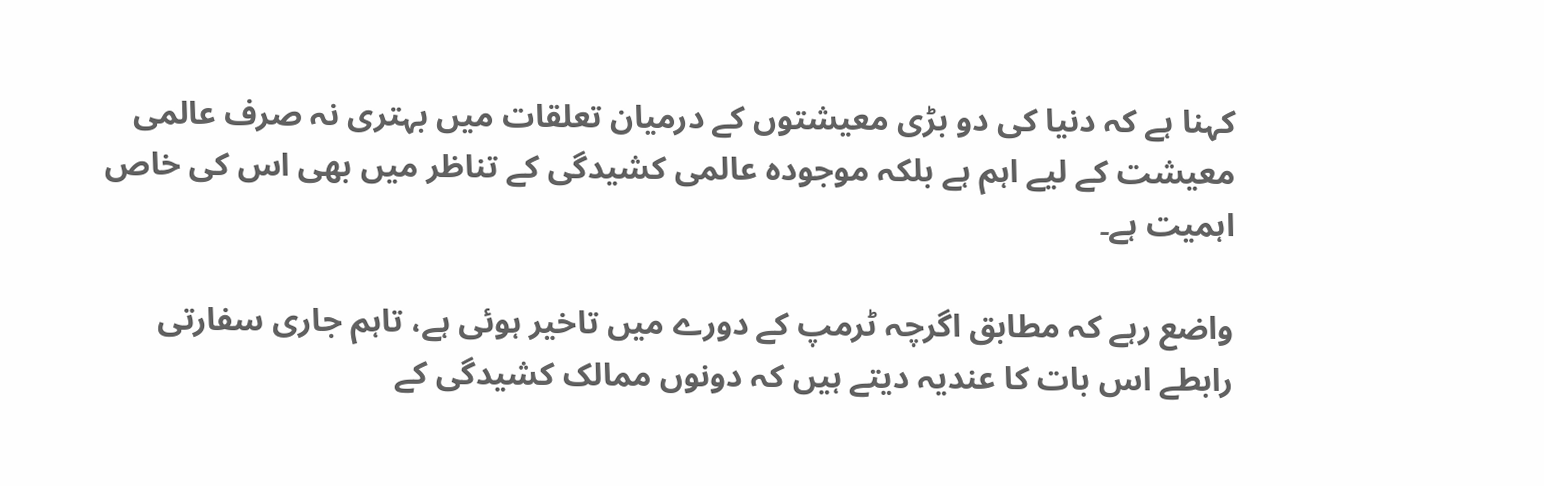کہنا ہے کہ دنیا کی دو بڑی معیشتوں کے درمیان تعلقات میں بہتری نہ صرف عالمی معیشت کے لیے اہم ہے بلکہ موجودہ عالمی کشیدگی کے تناظر میں بھی اس کی خاص اہمیت ہے۔

واضع رہے کہ مطابق اگرچہ ٹرمپ کے دورے میں تاخیر ہوئی ہے، تاہم جاری سفارتی رابطے اس بات کا عندیہ دیتے ہیں کہ دونوں ممالک کشیدگی کے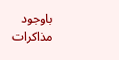باوجود مذاکرات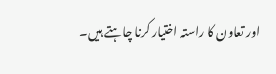اور تعاون کا راستہ اختیار کرنا چاہتے ہیں۔